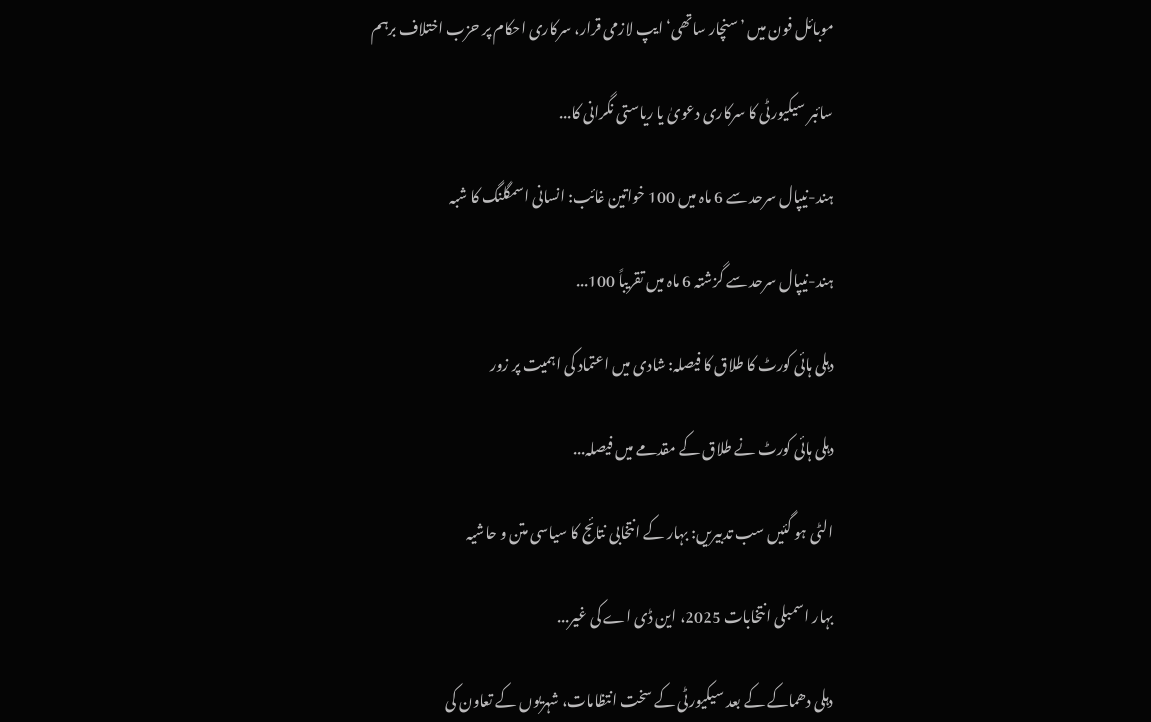موبائل فون میں ’سنچار ساتھی‘ ایپ لازمی قرار، سرکاری احکام پر حزب اختلاف برہم

سائبر سیکیورٹی کا سرکاری دعویٰ یا ریاستی نگرانی کا...

ہند-نیپال سرحد سے 6 ماہ میں 100 خواتین غائب: انسانی اسمگلنگ کا شبہ

ہند-نیپال سرحد سے گزشتہ 6 ماہ میں تقریباً 100...

دہلی ہائی کورٹ کا طلاق کا فیصلہ: شادی میں اعتماد کی اہمیت پر زور

دہلی ہائی کورٹ نے طلاق کے مقدمے میں فیصلہ...

الٹی ہو گئیں سب تدبیریں: بہار کے انتخابی نتائج کا سیاسی متن و حاشیہ

بہار اسمبلی انتخابات 2025، این ڈی اے کی غیر...

دہلی دھماکے کے بعد سیکیورٹی کے سخت انتظامات، شہریوں کے تعاون کی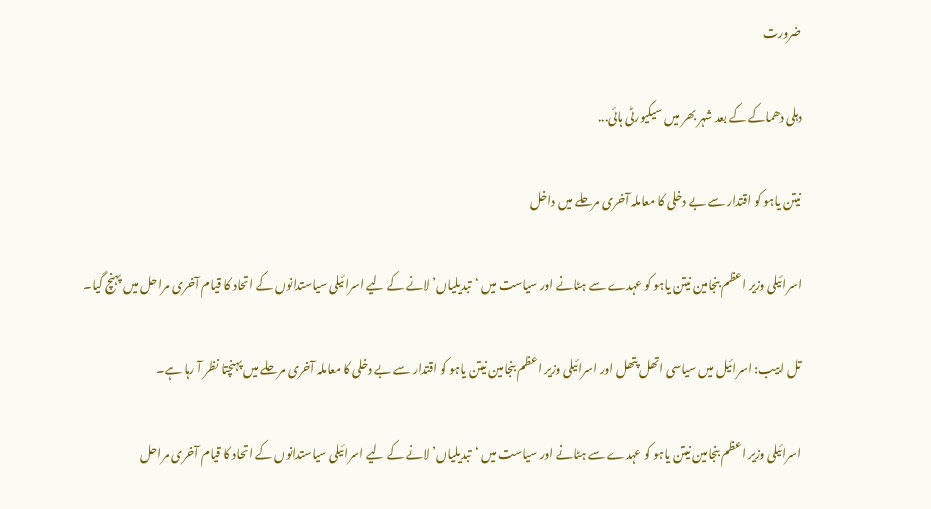ضرورت

دہلی دھماکے کے بعد شہر بھر میں سیکیورٹی ہائی...

نیتن یاہو کو اقتدار سے بے دخلی کا معاملہ آخری مرحلے میں داخل

اسرائیلی وزیر اعظم بنجامین نیتن یاہو کو عہدے سے ہٹانے اور سیاست میں ‘تبدیلیاں’ لانے کے لیے اسرائیلی سیاستدانوں کے اتحاد کا قیام آخری مراحل میں پہنچ گیا۔

تل ابیب: اسرائیل میں سیاسی اتھل پتھل اور اسرائیلی وزیر اعظم بنجامین نیتن یاہو کو اقتدار سے بے دخلی کا معاملہ آخری مرحلے میں پہنچتا نظر آ رہا ہے۔

اسرائیلی وزیر اعظم بنجامین نیتن یاہو کو عہدے سے ہٹانے اور سیاست میں ‘تبدیلیاں’ لانے کے لیے اسرائیلی سیاستدانوں کے اتحاد کا قیام آخری مراحل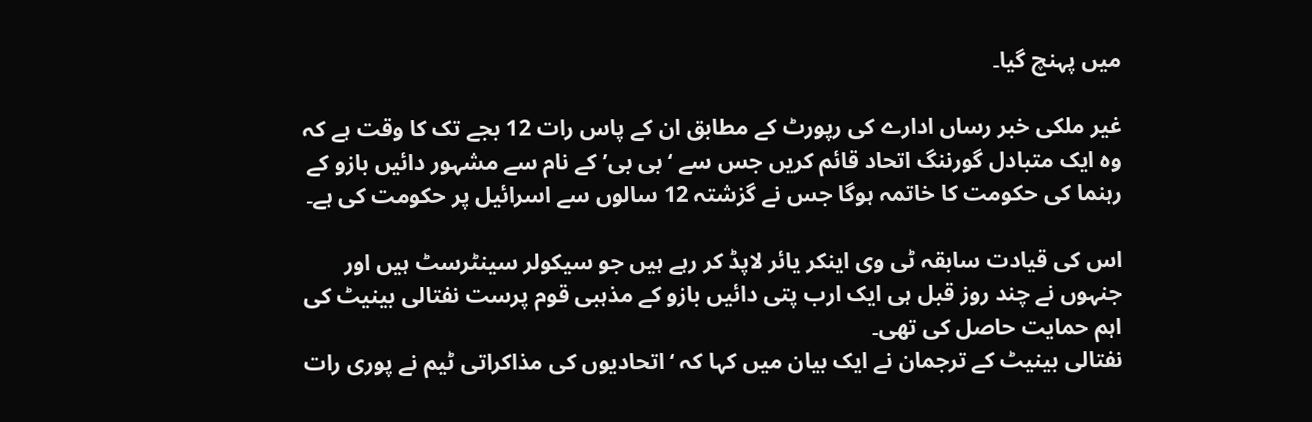میں پہنچ گیا۔

غیر ملکی خبر رساں ادارے کی رپورٹ کے مطابق ان کے پاس رات 12 بجے تک کا وقت ہے کہ وہ ایک متبادل گورننگ اتحاد قائم کریں جس سے ‘بی بی’ کے نام سے مشہور دائیں بازو کے رہنما کی حکومت کا خاتمہ ہوگا جس نے گزشتہ 12 سالوں سے اسرائیل پر حکومت کی ہے۔

اس کی قیادت سابقہ ٹی وی اینکر یائر لاپڈ کر رہے ہیں جو سیکولر سینٹرسٹ ہیں اور جنہوں نے چند روز قبل ہی ایک ارب پتی دائیں بازو کے مذہبی قوم پرست نفتالی بینیٹ کی اہم حمایت حاصل کی تھی۔
نفتالی بینیٹ کے ترجمان نے ایک بیان میں کہا کہ ‘اتحادیوں کی مذاکراتی ٹیم نے پوری رات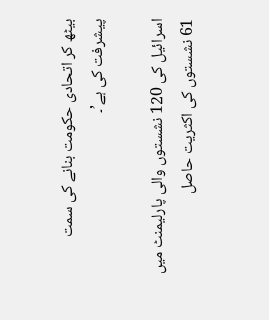بیٹھ کر اتحادی حکومت بنانے کی سمت پیشرفت کی ہے’۔

اسرائیل کی 120 نشستوں والی پارلیمنٹ میں 61 نشستوں کی اکثریت حاصل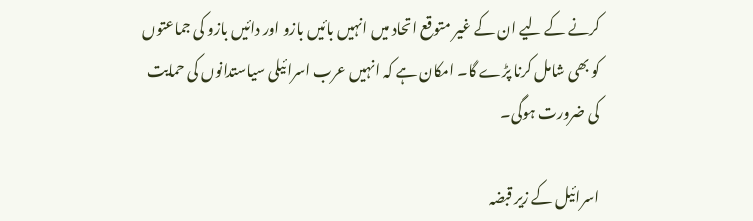کرنے کے لیے ان کے غیر متوقع اتحاد میں انہیں بائیں بازو اور دائیں بازو کی جماعتوں کو بھی شامل کرنا پڑے گا۔ امکان ہے کہ انہیں عرب اسرائیلی سیاستدانوں کی حمایت کی ضرورت ہوگی۔

اسرائیل کے زیر قبضہ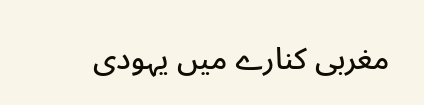مغربی کنارے میں یہودی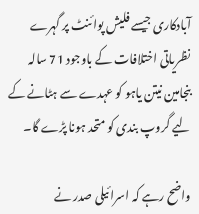آبادکاری جیسے فلیش پوائنٹ پر گہرے نظریاتی اختلافات کے باوجود 71 سالہ بنجامین نیتن یاہو کو عہدے سے ہٹانے کے لیے گروپ بندی کو متحد ہونا پڑے گا۔

واضح رہے کہ اسرائیلی صدر نے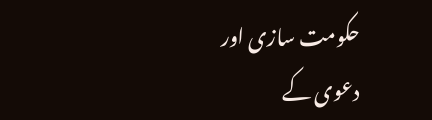حکومت سازی اور دعوی کے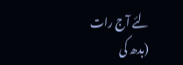لئے آج رات (بدھ کی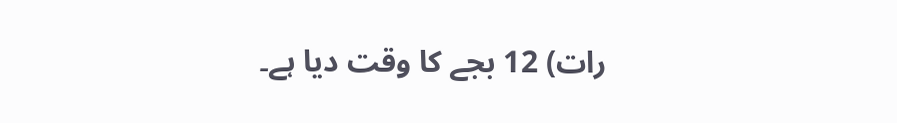رات) 12 بجے کا وقت دیا ہے۔